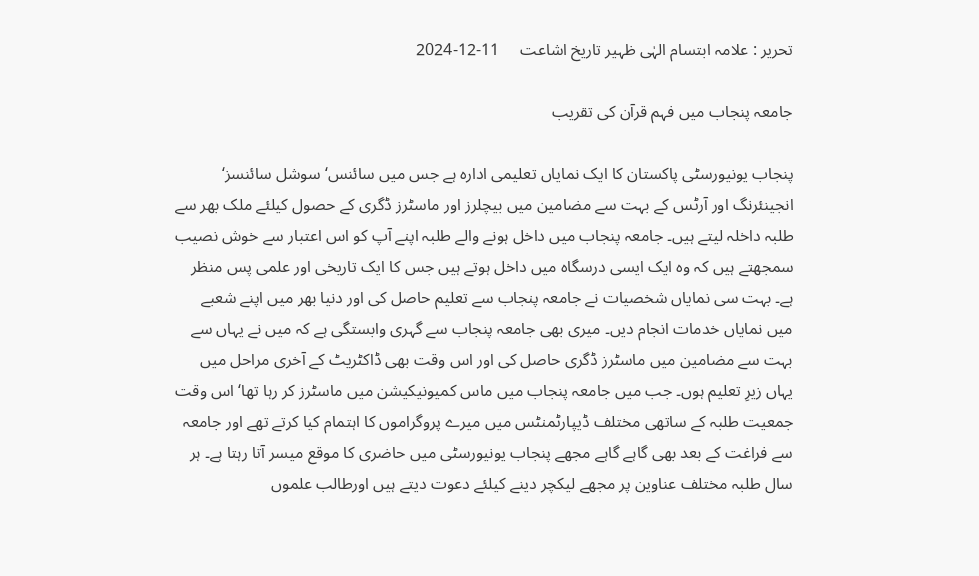تحریر : علامہ ابتسام الہٰی ظہیر تاریخ اشاعت     11-12-2024

جامعہ پنجاب میں فہم قرآن کی تقریب

پنجاب یونیورسٹی پاکستان کا ایک نمایاں تعلیمی ادارہ ہے جس میں سائنس‘ سوشل سائنسز‘ انجینئرنگ اور آرٹس کے بہت سے مضامین میں بیچلرز اور ماسٹرز ڈگری کے حصول کیلئے ملک بھر سے طلبہ داخلہ لیتے ہیں۔ جامعہ پنجاب میں داخل ہونے والے طلبہ اپنے آپ کو اس اعتبار سے خوش نصیب سمجھتے ہیں کہ وہ ایک ایسی درسگاہ میں داخل ہوتے ہیں جس کا ایک تاریخی اور علمی پس منظر ہے۔ بہت سی نمایاں شخصیات نے جامعہ پنجاب سے تعلیم حاصل کی اور دنیا بھر میں اپنے شعبے میں نمایاں خدمات انجام دیں۔ میری بھی جامعہ پنجاب سے گہری وابستگی ہے کہ میں نے یہاں سے بہت سے مضامین میں ماسٹرز ڈگری حاصل کی اور اس وقت بھی ڈاکٹریٹ کے آخری مراحل میں یہاں زیرِ تعلیم ہوں۔ جب میں جامعہ پنجاب میں ماس کمیونیکیشن میں ماسٹرز کر رہا تھا‘ اس وقت جمعیت طلبہ کے ساتھی مختلف ڈیپارٹمنٹس میں میرے پروگراموں کا اہتمام کیا کرتے تھے اور جامعہ سے فراغت کے بعد بھی گاہے گاہے مجھے پنجاب یونیورسٹی میں حاضری کا موقع میسر آتا رہتا ہے۔ ہر سال طلبہ مختلف عناوین پر مجھے لیکچر دینے کیلئے دعوت دیتے ہیں اورطالب علموں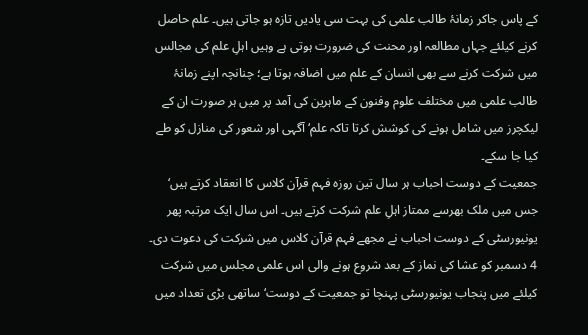کے پاس جاکر زمانۂ طالب علمی کی بہت سی یادیں تازہ ہو جاتی ہیں۔ علم حاصل کرنے کیلئے جہاں مطالعہ اور محنت کی ضرورت ہوتی ہے وہیں اہلِ علم کی مجالس میں شرکت کرنے سے بھی انسان کے علم میں اضافہ ہوتا ہے؛ چنانچہ اپنے زمانۂ طالب علمی میں مختلف علوم وفنون کے ماہرین کی آمد پر میں ہر صورت ان کے لیکچرز میں شامل ہونے کی کوشش کرتا تاکہ علم‘ آگہی اور شعور کی منازل کو طے کیا جا سکے۔
جمعیت کے دوست احباب ہر سال تین روزہ فہم قرآن کلاس کا انعقاد کرتے ہیں‘ جس میں ملک بھرسے ممتاز اہلِ علم شرکت کرتے ہیں۔ اس سال ایک مرتبہ پھر یونیورسٹی کے دوست احباب نے مجھے فہم قرآن کلاس میں شرکت کی دعوت دی۔ 4 دسمبر کو عشا کی نماز کے بعد شروع ہونے والی اس علمی مجلس میں شرکت کیلئے میں پنجاب یونیورسٹی پہنچا تو جمعیت کے دوست‘ ساتھی بڑی تعداد میں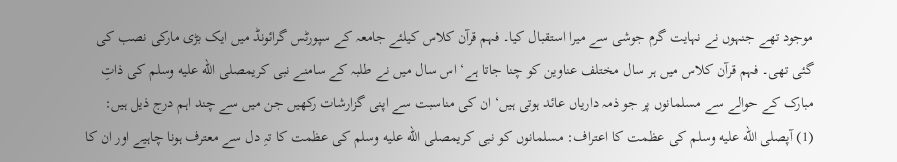موجود تھے جنہوں نے نہایت گرم جوشی سے میرا استقبال کیا۔ فہم قرآن کلاس کیلئے جامعہ کے سپورٹس گرائونڈ میں ایک بڑی مارکی نصب کی گئی تھی۔ فہم قرآن کلاس میں ہر سال مختلف عناوین کو چنا جاتا ہے‘ اس سال میں نے طلبہ کے سامنے نبی کریمصلى الله عليه وسلم کی ذاتِ مبارک کے حوالے سے مسلمانوں پر جو ذمہ داریاں عائد ہوتی ہیں‘ ان کی مناسبت سے اپنی گزارشات رکھیں جن میں سے چند اہم درج ذیل ہیں:
(1) آپصلى الله عليه وسلم کی عظمت کا اعتراف: مسلمانوں کو نبی کریمصلى الله عليه وسلم کی عظمت کا تہِ دل سے معترف ہونا چاہیے اور ان کا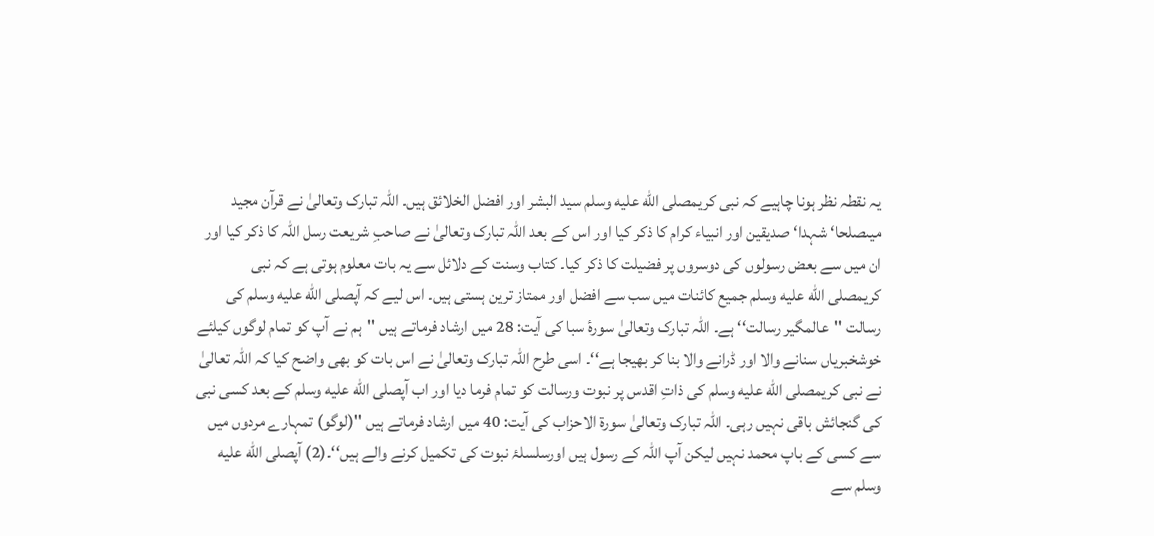یہ نقطہ نظر ہونا چاہیے کہ نبی کریمصلى الله عليه وسلم سید البشر اور افضل الخلائق ہیں۔ اللہ تبارک وتعالیٰ نے قرآن مجید میںصلحا‘ شہدا‘ صدیقین اور انبیاء کرام کا ذکر کیا اور اس کے بعد اللہ تبارک وتعالیٰ نے صاحبِ شریعت رسل اللہ کا ذکر کیا اور ان میں سے بعض رسولوں کی دوسروں پر فضیلت کا ذکر کیا۔ کتاب وسنت کے دلائل سے یہ بات معلوم ہوتی ہے کہ نبی کریمصلى الله عليه وسلم جمیع کائنات میں سب سے افضل اور ممتاز ترین ہستی ہیں۔ اس لیے کہ آپصلى الله عليه وسلم کی رسالت ''عالمگیر رسالت‘‘ ہے۔ اللہ تبارک وتعالیٰ سورۂ سبا کی آیت: 28 میں ارشاد فرماتے ہیں ''ہم نے آپ کو تمام لوگوں کیلئے خوشخبریاں سنانے والا اور ڈرانے والا بنا کر بھیجا ہے‘‘۔ اسی طرح اللہ تبارک وتعالیٰ نے اس بات کو بھی واضح کیا کہ اللہ تعالیٰ نے نبی کریمصلى الله عليه وسلم کی ذاتِ اقدس پر نبوت ورسالت کو تمام فرما دیا اور اب آپصلى الله عليه وسلم کے بعد کسی نبی کی گنجائش باقی نہیں رہی۔ اللہ تبارک وتعالیٰ سورۃ الاحزاب کی آیت: 40 میں ارشاد فرماتے ہیں ''(لوگو) تمہارے مردوں میں سے کسی کے باپ محمد نہیں لیکن آپ اللہ کے رسول ہیں اورسلسلۂ نبوت کی تکمیل کرنے والے ہیں‘‘۔(2) آپصلى الله عليه وسلم سے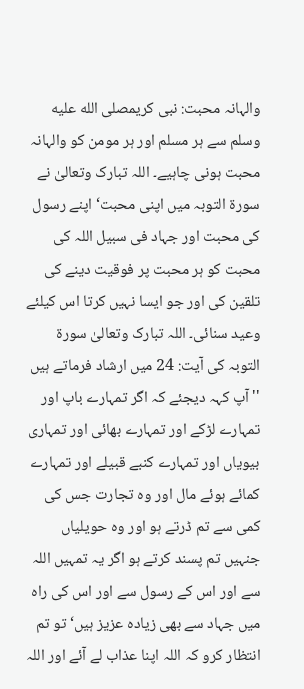والہانہ محبت: نبی کریمصلى الله عليه وسلم سے ہر مسلم اور ہر مومن کو والہانہ محبت ہونی چاہیے۔ اللہ تبارک وتعالیٰ نے سورۃ التوبہ میں اپنی محبت‘ اپنے رسول کی محبت اور جہاد فی سبیل اللہ کی محبت کو ہر محبت پر فوقیت دینے کی تلقین کی اور جو ایسا نہیں کرتا اس کیلئے وعید سنائی۔ اللہ تبارک وتعالیٰ سورۃ التوبہ کی آیت: 24 میں ارشاد فرماتے ہیں ''آپ کہہ دیجئے کہ اگر تمہارے باپ اور تمہارے لڑکے اور تمہارے بھائی اور تمہاری بیویاں اور تمہارے کنبے قبیلے اور تمہارے کمائے ہوئے مال اور وہ تجارت جس کی کمی سے تم ڈرتے ہو اور وہ حویلیاں جنہیں تم پسند کرتے ہو اگر یہ تمہیں اللہ سے اور اس کے رسول سے اور اس کی راہ میں جہاد سے بھی زیادہ عزیز ہیں‘ تو تم انتظار کرو کہ اللہ اپنا عذاب لے آئے اور اللہ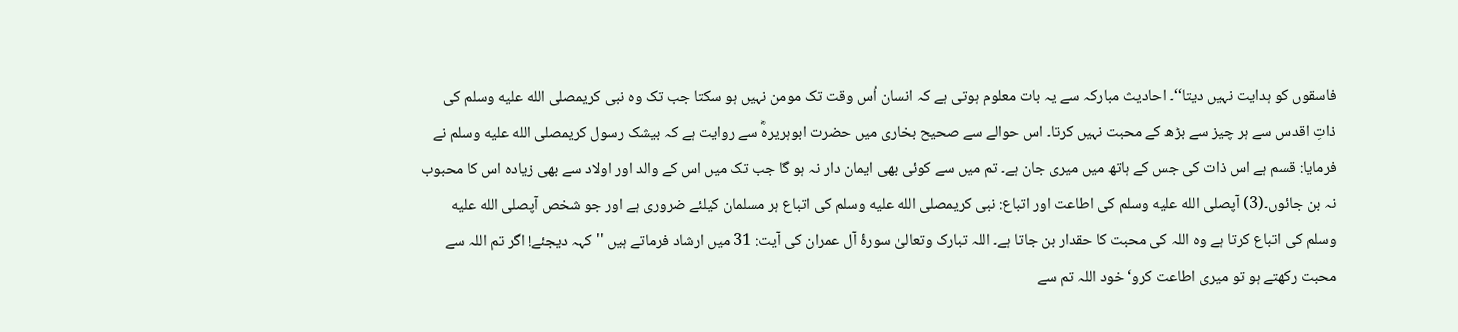فاسقوں کو ہدایت نہیں دیتا‘‘۔ احادیث مبارکہ سے یہ بات معلوم ہوتی ہے کہ انسان اُس وقت تک مومن نہیں ہو سکتا جب تک وہ نبی کریمصلى الله عليه وسلم کی ذاتِ اقدس سے ہر چیز سے بڑھ کے محبت نہیں کرتا۔ اس حوالے سے صحیح بخاری میں حضرت ابوہریرہؓ سے روایت ہے کہ بیشک رسول کریمصلى الله عليه وسلم نے فرمایا: قسم ہے اس ذات کی جس کے ہاتھ میں میری جان ہے۔ تم میں سے کوئی بھی ایمان دار نہ ہو گا جب تک میں اس کے والد اور اولاد سے بھی زیادہ اس کا محبوب نہ بن جائوں۔(3) آپصلى الله عليه وسلم کی اطاعت اور اتباع: نبی کریمصلى الله عليه وسلم کی اتباع ہر مسلمان کیلئے ضروری ہے اور جو شخص آپصلى الله عليه وسلم کی اتباع کرتا ہے وہ اللہ کی محبت کا حقدار بن جاتا ہے۔ اللہ تبارک وتعالیٰ سورۂ آل عمران کی آیت: 31 میں ارشاد فرماتے ہیں ''کہہ دیجئے! اگر تم اللہ سے محبت رکھتے ہو تو میری اطاعت کرو‘ خود اللہ تم سے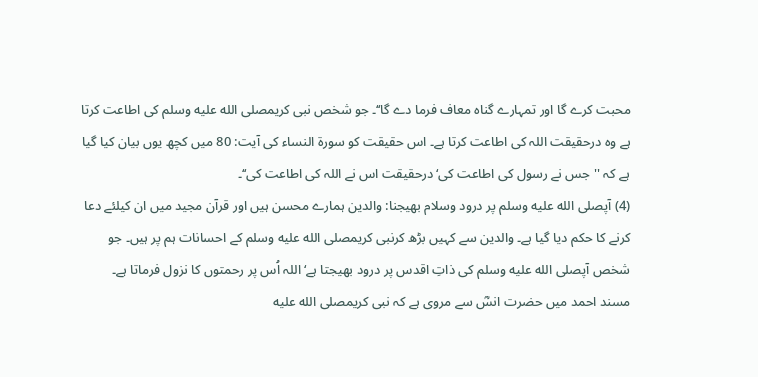محبت کرے گا اور تمہارے گناہ معاف فرما دے گا‘‘۔ جو شخص نبی کریمصلى الله عليه وسلم کی اطاعت کرتا ہے وہ درحقیقت اللہ کی اطاعت کرتا ہے۔ اس حقیقت کو سورۃ النساء کی آیت: 80 میں کچھ یوں بیان کیا گیا ہے کہ ''جس نے رسول کی اطاعت کی‘ درحقیقت اس نے اللہ کی اطاعت کی‘‘۔
(4) آپصلى الله عليه وسلم پر درود وسلام بھیجنا: والدین ہمارے محسن ہیں اور قرآن مجید میں ان کیلئے دعا کرنے کا حکم دیا گیا ہے۔ والدین سے کہیں بڑھ کرنبی کریمصلى الله عليه وسلم کے احسانات ہم پر ہیں۔ جو شخص آپصلى الله عليه وسلم کی ذاتِ اقدس پر درود بھیجتا ہے‘ اللہ اُس پر رحمتوں کا نزول فرماتا ہے۔ مسند احمد میں حضرت انسؓ سے مروی ہے کہ نبی کریمصلى الله عليه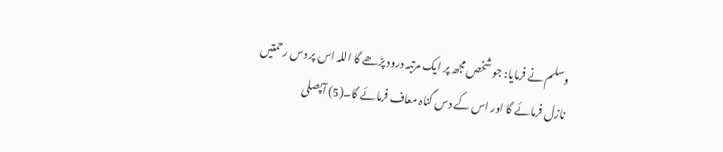وسلم نے فرمایا: جو شخص مجھ پر ایک مرتبہ درود پڑھے گا اللہ اس پر دس رحمتیں نازل فرمائے گا اور اس کے دس گناہ معاف فرمائے گا۔(5) آپصلى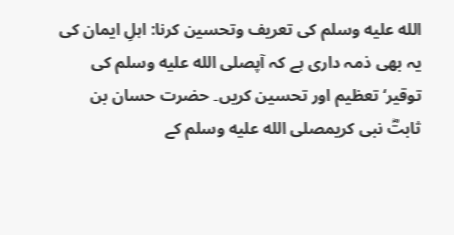الله عليه وسلم کی تعریف وتحسین کرنا: اہلِ ایمان کی یہ بھی ذمہ داری ہے کہ آپصلى الله عليه وسلم کی توقیر‘ تعظیم اور تحسین کریں۔ حضرت حسان بن ثابتؓ نبی کریمصلى الله عليه وسلم کے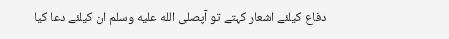دفاع کیلئے اشعار کہتے تو آپصلى الله عليه وسلم ان کیلئے دعا کیا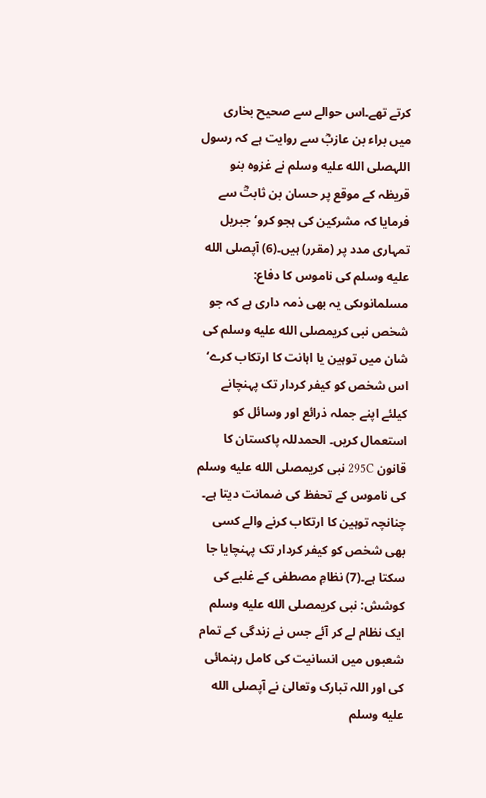کرتے تھے۔اس حوالے سے صحیح بخاری میں براء بن عازبؓ سے روایت ہے کہ رسول اللہصلى الله عليه وسلم نے غزوہ بنو قریظہ کے موقع پر حسان بن ثابتؓ سے فرمایا کہ مشرکین کی ہجو کرو‘ جبریل تمہاری مدد پر (مقرر) ہیں۔(6) آپصلى الله عليه وسلم کی ناموس کا دفاع: مسلمانوںکی یہ بھی ذمہ داری ہے کہ جو شخص نبی کریمصلى الله عليه وسلم کی شان میں توہین یا اہانت کا ارتکاب کرے‘ اس شخص کو کیفر کردار تک پہنچانے کیلئے اپنے جملہ ذرائع اور وسائل کو استعمال کریں۔ الحمدللہ پاکستان کا قانون 295C نبی کریمصلى الله عليه وسلم کی ناموس کے تحفظ کی ضمانت دیتا ہے۔ چنانچہ توہین کا ارتکاب کرنے والے کسی بھی شخص کو کیفر کردار تک پہنچایا جا سکتا ہے۔(7) نظامِ مصطفی کے غلبے کی کوشش: نبی کریمصلى الله عليه وسلم ایک نظام لے کر آئے جس نے زندگی کے تمام شعبوں میں انسانیت کی کامل رہنمائی کی اور اللہ تبارک وتعالیٰ نے آپصلى الله عليه وسلم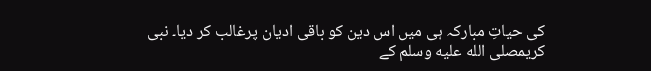کی حیاتِ مبارکہ ہی میں اس دین کو باقی ادیان پرغالب کر دیا۔ نبی کریمصلى الله عليه وسلم کے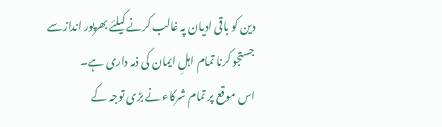دین کو باقی ادیان پہ غالب کرنے کیلئے بھرپور اندازسے جستجو کرنا تمام اہلِ ایمان کی ذمہ داری ہے۔
اس موقع پر تمام شرکاء نے بڑی توجہ کے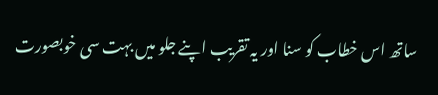ساتھ اس خطاب کو سنا اور یہ تقریب اپنے جلو میں بہت سی خوبصورت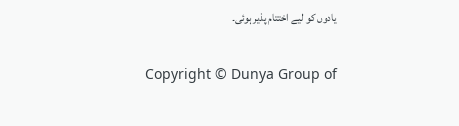یادوں کو لیے اختتام پذیر ہوئی۔

Copyright © Dunya Group of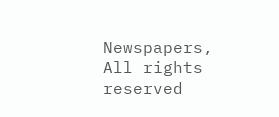Newspapers, All rights reserved